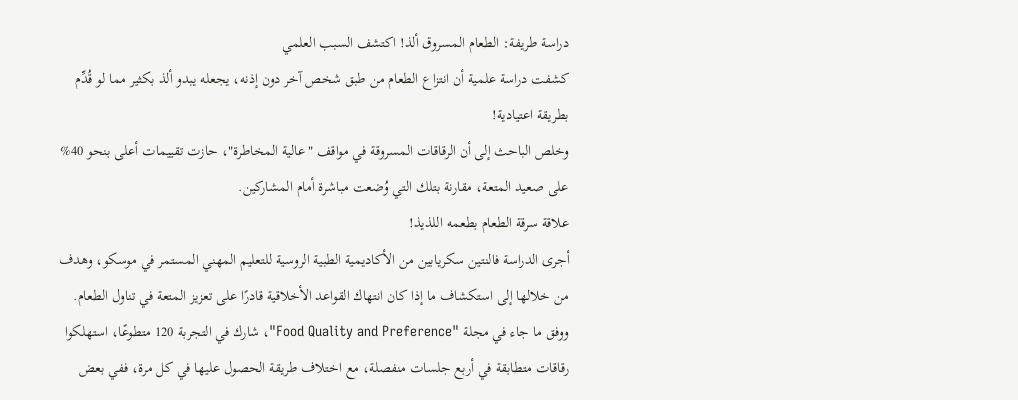دراسة طريفة: الطعام المسروق ألذ! اكتشف السبب العلمي
كشفت دراسة علمية أن انتزاع الطعام من طبق شخص آخر دون إذنه، يجعله يبدو ألذ بكثير مما لو قُدِّم بطريقة اعتيادية!
وخلص الباحث إلى أن الرقاقات المسروقة في مواقف "عالية المخاطرة"، حازت تقييمات أعلى بنحو 40% على صعيد المتعة، مقارنة بتلك التي وُضعت مباشرة أمام المشاركين.
علاقة سرقة الطعام بطعمه اللذيذ!
أجرى الدراسة فالنتين سكريابين من الأكاديمية الطبية الروسية للتعليم المهني المستمر في موسكو، وهدف من خلالها إلى استكشاف ما إذا كان انتهاك القواعد الأخلاقية قادرًا على تعزيز المتعة في تناول الطعام.
ووفق ما جاء في مجلة "Food Quality and Preference"، شارك في التجربة 120 متطوعًا، استهلكوا رقاقات متطابقة في أربع جلسات منفصلة، مع اختلاف طريقة الحصول عليها في كل مرة، ففي بعض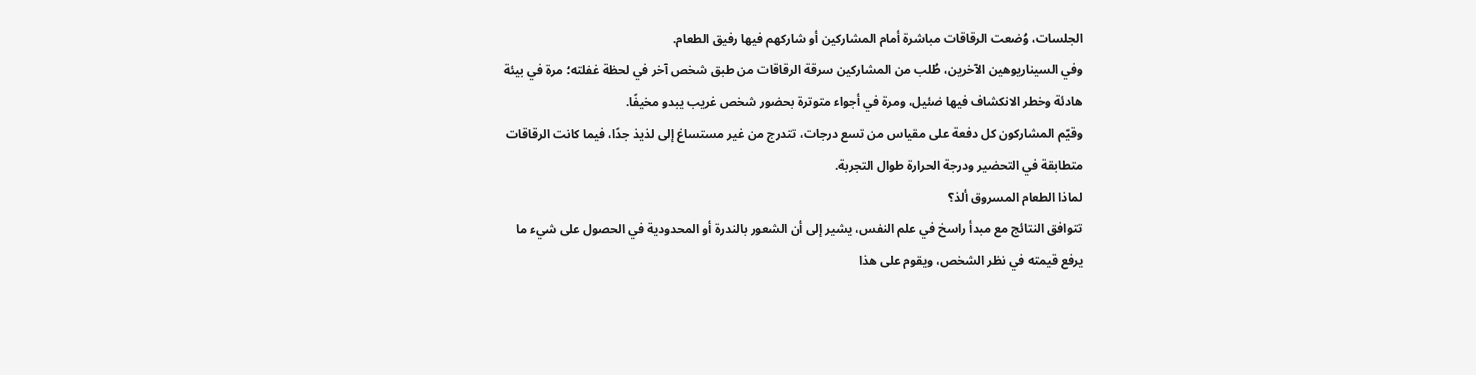الجلسات، وُضعت الرقاقات مباشرة أمام المشاركين أو شاركهم فيها رفيق الطعام.
وفي السيناريوهين الآخرين، طُلب من المشاركين سرقة الرقاقات من طبق شخص آخر في لحظة غفلته؛ مرة في بيئة هادئة وخطر الانكشاف فيها ضئيل، ومرة في أجواء متوترة بحضور شخص غريب يبدو مخيفًا.
وقيّم المشاركون كل دفعة على مقياس من تسع درجات، تتدرج من غير مستساغ إلى لذيذ جدًا، فيما كانت الرقاقات متطابقة في التحضير ودرجة الحرارة طوال التجربة.
لماذا الطعام المسروق ألذ؟
تتوافق النتائج مع مبدأ راسخ في علم النفس، يشير إلى أن الشعور بالندرة أو المحدودية في الحصول على شيء ما يرفع قيمته في نظر الشخص، ويقوم على هذا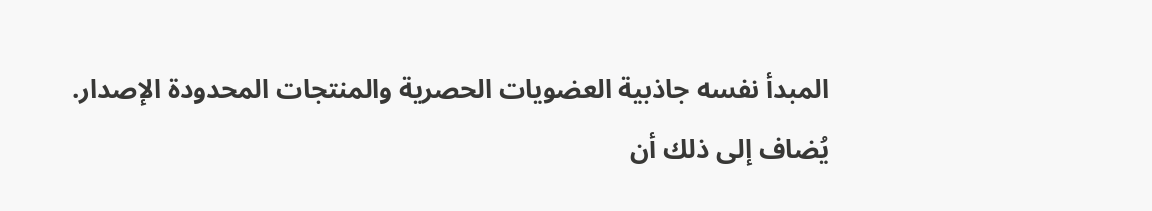المبدأ نفسه جاذبية العضويات الحصرية والمنتجات المحدودة الإصدار.
يُضاف إلى ذلك أن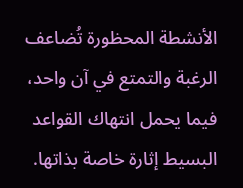الأنشطة المحظورة تُضاعف الرغبة والتمتع في آن واحد، فيما يحمل انتهاك القواعد البسيط إثارة خاصة بذاتها.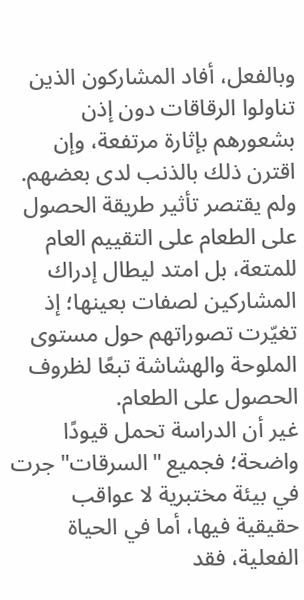وبالفعل، أفاد المشاركون الذين تناولوا الرقاقات دون إذن بشعورهم بإثارة مرتفعة، وإن اقترن ذلك بالذنب لدى بعضهم.
ولم يقتصر تأثير طريقة الحصول على الطعام على التقييم العام للمتعة، بل امتد ليطال إدراك المشاركين لصفات بعينها؛ إذ تغيّرت تصوراتهم حول مستوى الملوحة والهشاشة تبعًا لظروف الحصول على الطعام.
غير أن الدراسة تحمل قيودًا واضحة؛ فجميع "السرقات" جرت في بيئة مختبرية لا عواقب حقيقية فيها، أما في الحياة الفعلية، فقد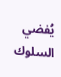يُفضي السلوك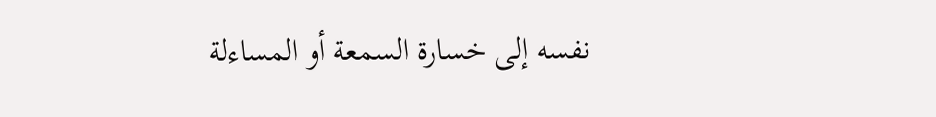نفسه إلى خسارة السمعة أو المساءلة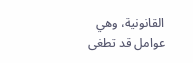القانونية، وهي عوامل قد تطغى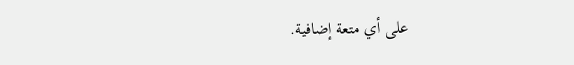على أي متعة إضافية.